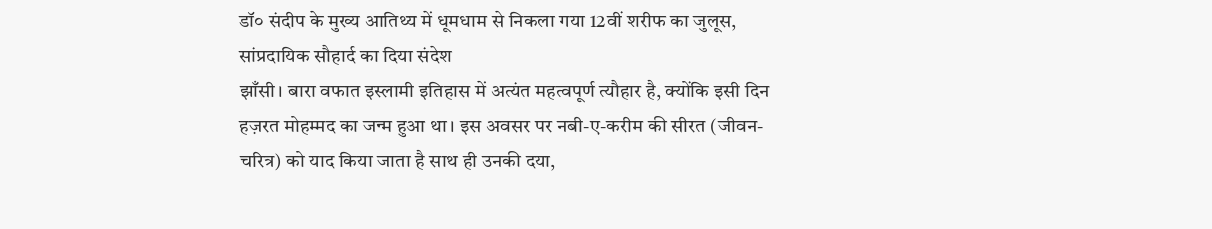डॉ० संदीप के मुख्य आतिथ्य में धूमधाम से निकला गया 12वीं शरीफ का जुलूस, सांप्रदायिक सौहार्द का दिया संदेश
झाँसी। बारा वफात इस्लामी इतिहास में अत्यंत महत्वपूर्ण त्यौहार है, क्योंकि इसी दिन हज़रत मोहम्मद का जन्म हुआ था। इस अवसर पर नबी-ए-करीम की सीरत (जीवन-चरित्र) को याद किया जाता है साथ ही उनकी दया,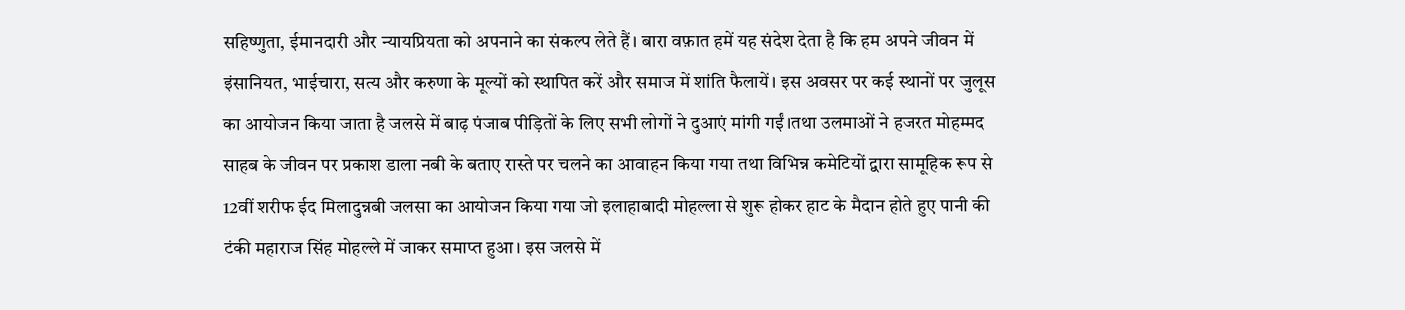सहिष्णुता, ईमानदारी और न्यायप्रियता को अपनाने का संकल्प लेते हैं। बारा वफ़ात हमें यह संदेश देता है कि हम अपने जीवन में इंसानियत, भाईचारा, सत्य और करुणा के मूल्यों को स्थापित करें और समाज में शांति फैलायें। इस अवसर पर कई स्थानों पर जुलूस का आयोजन किया जाता है जलसे में बाढ़ पंजाब पीड़ितों के लिए सभी लोगों ने दुआएं मांगी गईं।तथा उलमाओं ने हजरत मोहम्मद साहब के जीवन पर प्रकाश डाला नबी के बताए रास्ते पर चलने का आवाहन किया गया तथा विभिन्न कमेटियों द्वारा सामूहिक रूप से 12वीं शरीफ ईद मिलादुन्नबी जलसा का आयोजन किया गया जो इलाहाबादी मोहल्ला से शुरू होकर हाट के मैदान होते हुए पानी की टंकी महाराज सिंह मोहल्ले में जाकर समाप्त हुआ। इस जलसे में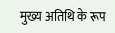मुख्य अतिथि के रूप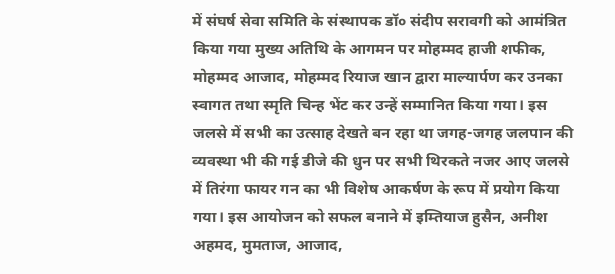में संघर्ष सेवा समिति के संस्थापक डॉ० संदीप सरावगी को आमंत्रित किया गया मुख्य अतिथि के आगमन पर मोहम्मद हाजी शफीक, मोहम्मद आजाद, मोहम्मद रियाज खान द्वारा माल्यार्पण कर उनका स्वागत तथा स्मृति चिन्ह भेंट कर उन्हें सम्मानित किया गया। इस जलसे में सभी का उत्साह देखते बन रहा था जगह-जगह जलपान की व्यवस्था भी की गई डीजे की धुन पर सभी थिरकते नजर आए जलसे में तिरंगा फायर गन का भी विशेष आकर्षण के रूप में प्रयोग किया गया। इस आयोजन को सफल बनाने में इम्तियाज हुसैन, अनीश अहमद, मुमताज, आजाद,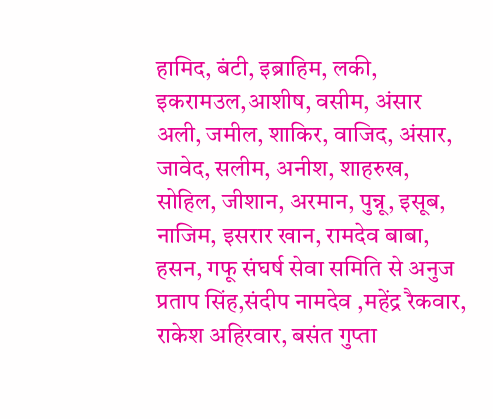हामिद, बंटी, इब्राहिम, लकी, इकरामउल,आशीष, वसीम, अंसार अली, जमील, शाकिर, वाजिद, अंसार, जावेद, सलीम, अनीश, शाहरुख, सोहिल, जीशान, अरमान, पुन्नू, इसूब, नाजिम, इसरार खान, रामदेव बाबा, हसन, गफू संघर्ष सेवा समिति से अनुज प्रताप सिंह,संदीप नामदेव ,महेंद्र रैकवार, राकेश अहिरवार, बसंत गुप्ता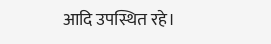आदि उपस्थित रहे।